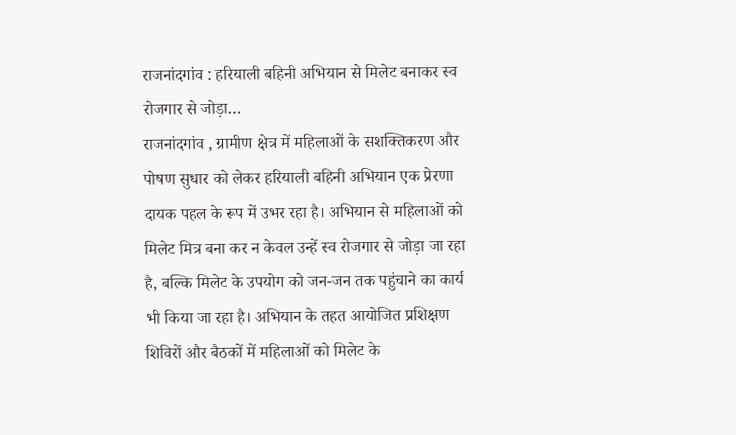राजनांदगांव : हरियाली बहिनी अभियान से मिलेट बनाकर स्व रोजगार से जोड़ा…
राजनांदगांव , ग्रामीण क्षेत्र में महिलाओं के सशक्तिकरण और पोषण सुधार को लेकर हरियाली बहिनी अभियान एक प्रेरणा दायक पहल के रूप में उभर रहा है। अभियान से महिलाओं को मिलेट मित्र बना कर न केवल उन्हें स्व रोजगार से जोड़ा जा रहा है, बल्कि मिलेट के उपयोग को जन-जन तक पहुंचाने का कार्य भी किया जा रहा है। अभियान के तहत आयोजित प्रशिक्षण शिविरों और बैठकों में महिलाओं को मिलेट के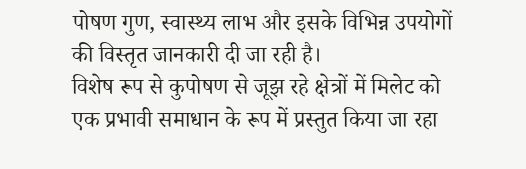पोषण गुण, स्वास्थ्य लाभ और इसके विभिन्न उपयोगों की विस्तृत जानकारी दी जा रही है।
विशेष रूप से कुपोषण से जूझ रहे क्षेत्रों में मिलेट को एक प्रभावी समाधान के रूप में प्रस्तुत किया जा रहा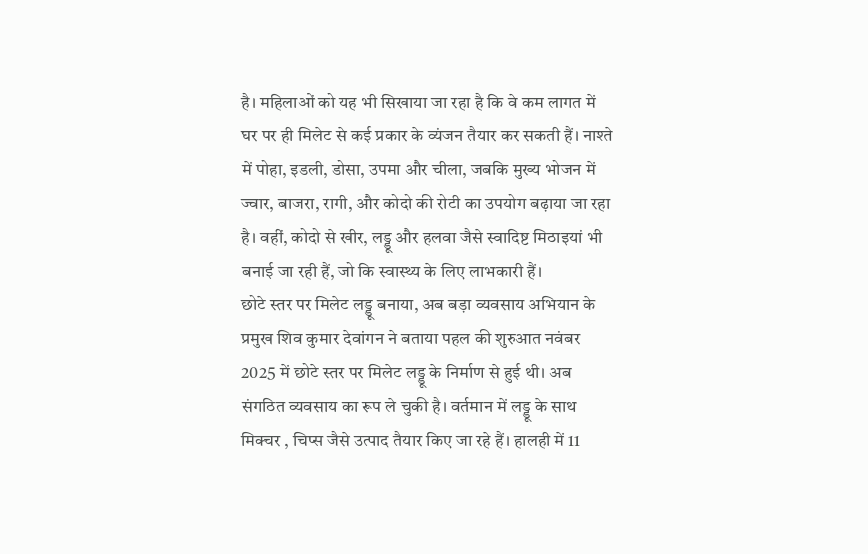है। महिलाओं को यह भी सिखाया जा रहा है कि वे कम लागत में घर पर ही मिलेट से कई प्रकार के व्यंजन तैयार कर सकती हैं। नाश्ते में पोहा, इडली, डोसा, उपमा और चीला, जबकि मुख्य भोजन में ज्वार, बाजरा, रागी, और कोदो की रोटी का उपयोग बढ़ाया जा रहा है। वहीं, कोदो से खीर, लड्डू और हलवा जैसे स्वादिष्ट मिठाइयां भी बनाई जा रही हैं, जो कि स्वास्थ्य के लिए लाभकारी हैं।
छोटे स्तर पर मिलेट लड्डू बनाया, अब बड़ा व्यवसाय अभियान के प्रमुख शिव कुमार देवांगन ने बताया पहल की शुरुआत नवंबर 2025 में छोटे स्तर पर मिलेट लड्डू के निर्माण से हुई थी। अब संगठित व्यवसाय का रूप ले चुकी है। वर्तमान में लड्डू के साथ मिक्चर , चिप्स जैसे उत्पाद तैयार किए जा रहे हैं। हालही में 11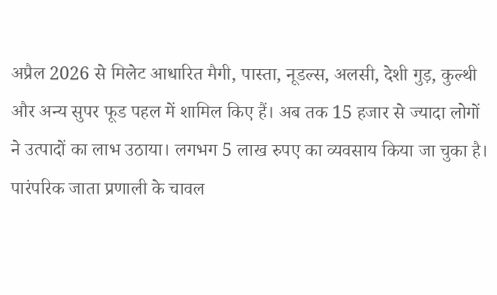अप्रैल 2026 से मिलेट आधारित मैगी, पास्ता, नूडल्स, अलसी, देशी गुड़, कुल्थी और अन्य सुपर फूड पहल में शामिल किए हैं। अब तक 15 हजार से ज्यादा लोगों ने उत्पादों का लाभ उठाया। लगभग 5 लाख रुपए का व्यवसाय किया जा चुका है।
पारंपरिक जाता प्रणाली के चावल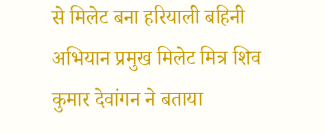से मिलेट बना हरियाली बहिनी अभियान प्रमुख मिलेट मित्र शिव कुमार देवांगन ने बताया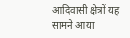आदिवासी क्षेत्रों यह सामने आया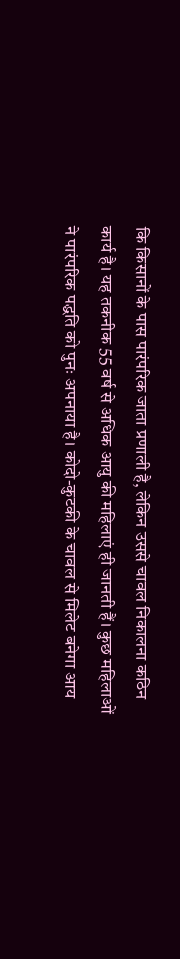कि किसानों के पास पारंपरिक जाता प्रणाली है, लेकिन उससे चावल निकालना कठिन कार्य है। यह तकनीक 55 वर्ष से अधिक आयु की महिलाएं ही जानती हैं। कुछ महिलाओं ने पारंपरिक पद्धति को पुनः अपनाया है। कोदो-कुटकी के चावल से मिलेट बनेगा आय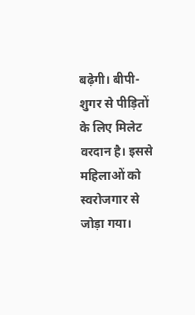बढ़ेगी। बीपी-शुगर से पीड़ितों के लिए मिलेट वरदान है। इससे महिलाओं को स्वरोजगार से जोड़ा गया।